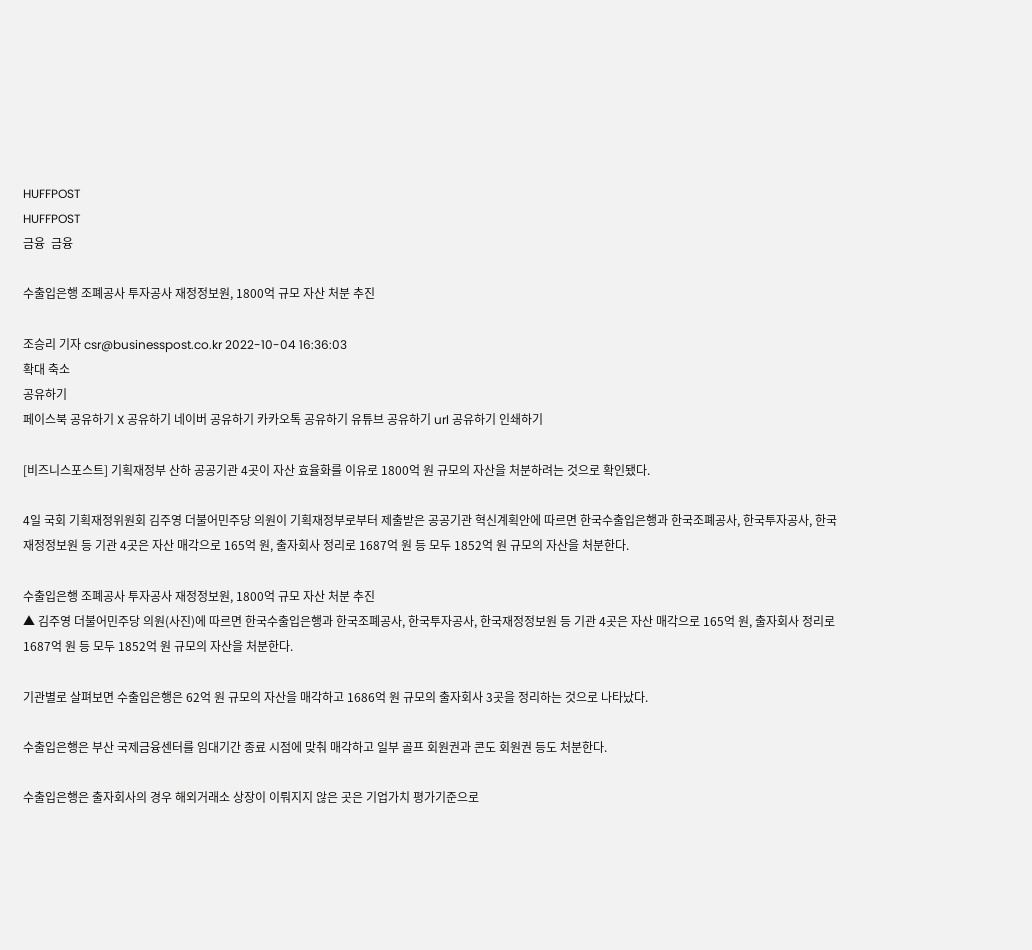HUFFPOST
HUFFPOST
금융  금융

수출입은행 조폐공사 투자공사 재정정보원, 1800억 규모 자산 처분 추진

조승리 기자 csr@businesspost.co.kr 2022-10-04 16:36:03
확대 축소
공유하기
페이스북 공유하기 X 공유하기 네이버 공유하기 카카오톡 공유하기 유튜브 공유하기 url 공유하기 인쇄하기

[비즈니스포스트] 기획재정부 산하 공공기관 4곳이 자산 효율화를 이유로 1800억 원 규모의 자산을 처분하려는 것으로 확인됐다.

4일 국회 기획재정위원회 김주영 더불어민주당 의원이 기획재정부로부터 제출받은 공공기관 혁신계획안에 따르면 한국수출입은행과 한국조폐공사, 한국투자공사, 한국재정정보원 등 기관 4곳은 자산 매각으로 165억 원, 출자회사 정리로 1687억 원 등 모두 1852억 원 규모의 자산을 처분한다.

수출입은행 조폐공사 투자공사 재정정보원, 1800억 규모 자산 처분 추진
▲ 김주영 더불어민주당 의원(사진)에 따르면 한국수출입은행과 한국조폐공사, 한국투자공사, 한국재정정보원 등 기관 4곳은 자산 매각으로 165억 원, 출자회사 정리로 1687억 원 등 모두 1852억 원 규모의 자산을 처분한다.

기관별로 살펴보면 수출입은행은 62억 원 규모의 자산을 매각하고 1686억 원 규모의 출자회사 3곳을 정리하는 것으로 나타났다.

수출입은행은 부산 국제금융센터를 임대기간 종료 시점에 맞춰 매각하고 일부 골프 회원권과 콘도 회원권 등도 처분한다.

수출입은행은 출자회사의 경우 해외거래소 상장이 이뤄지지 않은 곳은 기업가치 평가기준으로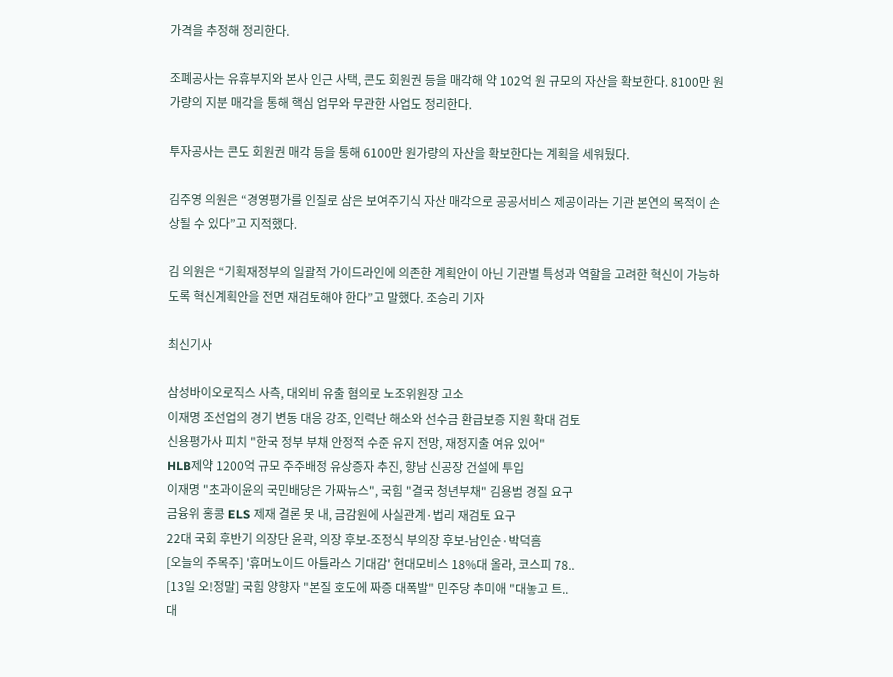가격을 추정해 정리한다.

조폐공사는 유휴부지와 본사 인근 사택, 콘도 회원권 등을 매각해 약 102억 원 규모의 자산을 확보한다. 8100만 원가량의 지분 매각을 통해 핵심 업무와 무관한 사업도 정리한다.

투자공사는 콘도 회원권 매각 등을 통해 6100만 원가량의 자산을 확보한다는 계획을 세워뒀다.

김주영 의원은 “경영평가를 인질로 삼은 보여주기식 자산 매각으로 공공서비스 제공이라는 기관 본연의 목적이 손상될 수 있다”고 지적했다.

김 의원은 “기획재정부의 일괄적 가이드라인에 의존한 계획안이 아닌 기관별 특성과 역할을 고려한 혁신이 가능하도록 혁신계획안을 전면 재검토해야 한다”고 말했다. 조승리 기자

최신기사

삼성바이오로직스 사측, 대외비 유출 혐의로 노조위원장 고소
이재명 조선업의 경기 변동 대응 강조, 인력난 해소와 선수금 환급보증 지원 확대 검토
신용평가사 피치 "한국 정부 부채 안정적 수준 유지 전망, 재정지출 여유 있어"
HLB제약 1200억 규모 주주배정 유상증자 추진, 향남 신공장 건설에 투입
이재명 "초과이윤의 국민배당은 가짜뉴스", 국힘 "결국 청년부채" 김용범 경질 요구
금융위 홍콩 ELS 제재 결론 못 내, 금감원에 사실관계·법리 재검토 요구
22대 국회 후반기 의장단 윤곽, 의장 후보-조정식 부의장 후보-남인순·박덕흠
[오늘의 주목주] '휴머노이드 아틀라스 기대감' 현대모비스 18%대 올라, 코스피 78..
[13일 오!정말] 국힘 양향자 "본질 호도에 짜증 대폭발" 민주당 추미애 "대놓고 트..
대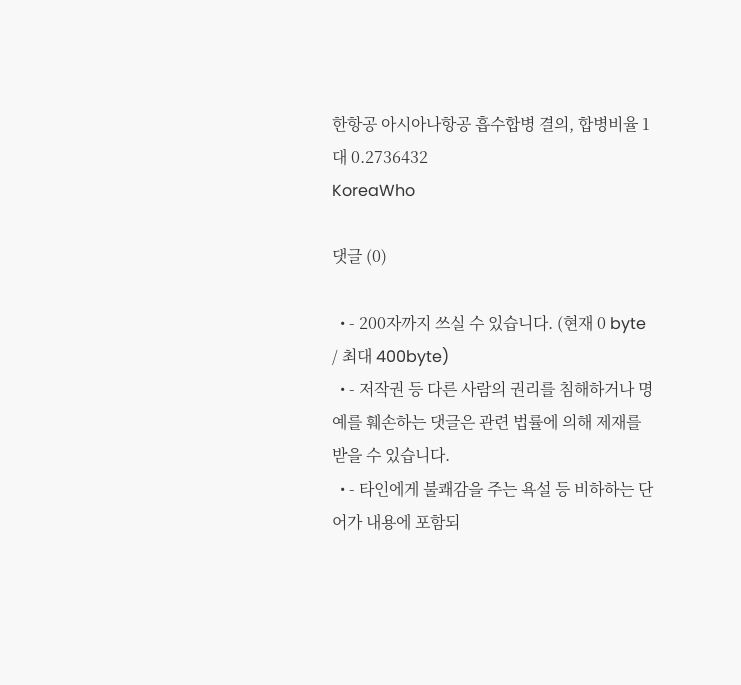한항공 아시아나항공 흡수합병 결의, 합병비율 1대 0.2736432
KoreaWho

댓글 (0)

  • - 200자까지 쓰실 수 있습니다. (현재 0 byte / 최대 400byte)
  • - 저작권 등 다른 사람의 권리를 침해하거나 명예를 훼손하는 댓글은 관련 법률에 의해 제재를 받을 수 있습니다.
  • - 타인에게 불쾌감을 주는 욕설 등 비하하는 단어가 내용에 포함되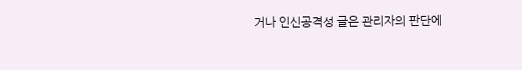거나 인신공격성 글은 관리자의 판단에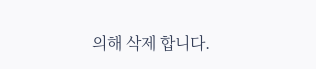의해 삭제 합니다.